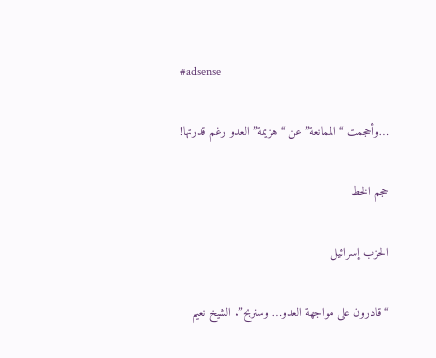#adsense

…وأحجمت “الممانعة” عن “هزيمة” العدو رغم قدرتها!

حجم الخط

الحزب إسرائيل

“قادرون على مواجهة العدو… وسنربح”. الشيخ نعيم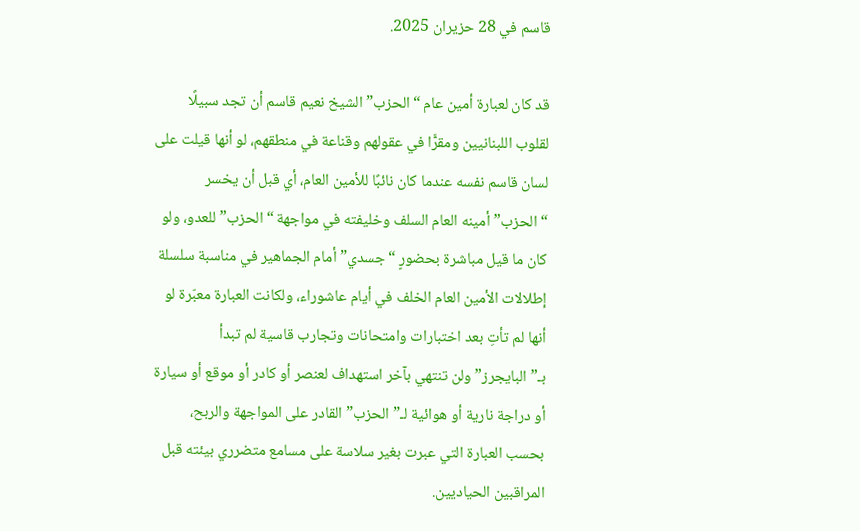قاسم في 28 حزيران 2025.

قد كان لعبارة أمين عام “الحزب” الشيخ نعيم قاسم أن تجد سبيلًا لقلوب اللبنانيين ومقرًّا في عقولهم وقناعة في منطقهم، لو أنها قيلت على لسان قاسم نفسه عندما كان نائبًا للأمين العام، أي قبل أن يخسر “الحزب” أمينه العام السلف وخليفته في مواجهة “الحزب” للعدو، ولو كان ما قيل مباشرة بحضورٍ “جسدي” أمام الجماهير في مناسبة سلسلة إطلالات الأمين العام الخلف في أيام عاشوراء، ولكانت العبارة معبّرة لو أنها لم تأتِ بعد اختبارات وامتحانات وتجارب قاسية لم تبدأ بـ”البايجرز” ولن تنتهي بآخر استهداف لعنصر أو كادر أو موقع أو سيارة أو دراجة نارية أو هوائية لـ”الحزب” القادر على المواجهة والربح، بحسب العبارة التي عبرت بغير سلاسة على مسامع متضرري بيئته قبل المراقبين الحياديين.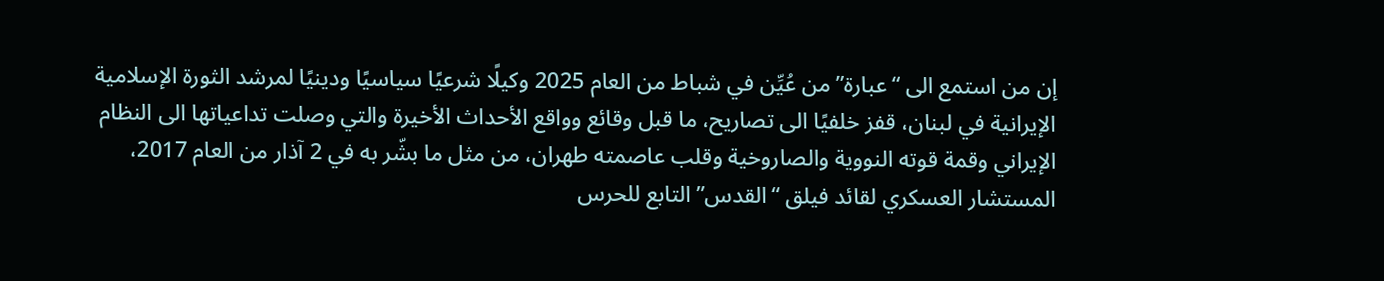إن من استمع الى “عبارة” من عُيِّن في شباط من العام 2025 وكيلًا شرعيًا سياسيًا ودينيًا لمرشد الثورة الإسلامية الإيرانية في لبنان، قفز خلفيًا الى تصاريح، ما قبل وقائع وواقع الأحداث الأخيرة والتي وصلت تداعياتها الى النظام الإيراني وقمة قوته النووية والصاروخية وقلب عاصمته طهران، من مثل ما بشّر به في 2 آذار من العام 2017، المستشار العسكري لقائد فيلق “القدس” التابع للحرس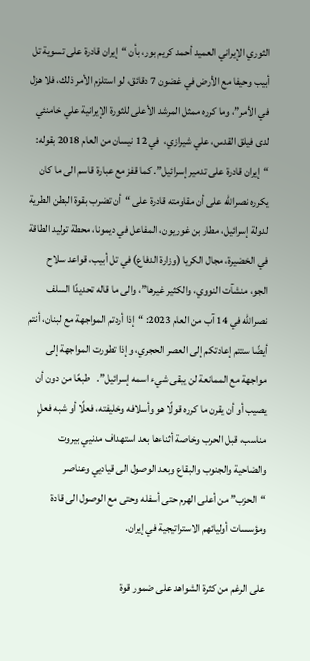الثوري الإيراني العميد أحمد كريم بور، بأن “إيران قادرة على تسوية تل أبيب وحيفا مع الأرض في غضون 7 دقائق، لو استلزم الأمر ذلك، فلا هزل في الأمر”، وما كرره ممثل المرشد الأعلى للثورة الإيرانية علي خامنئي لدى فيلق القدس، علي شيرازي،  في 12 نيسان من العام 2018 بقوله: “إيران قادرة على تدمير إسرائيل”. كما قفز مع عبارة قاسم الى ما كان يكرره نصرالله على أن مقاومته قادرة على “أن تضرب بقوة البطن الطرية لدولة إسرائيل، مطار بن غوريون، المفاعل في ديمونا، محطة توليد الطاقة في الخضيرة، مجال الكريا (وزارة الدفاع) في تل أبيب، قواعد سلاح الجو، منشآت النووي، والكثير غيرها”، والى ما قاله تحديدًا السلف نصرالله في 14 آب من العام 2023: “إذا أردتم المواجهة مع لبنان، أنتم أيضًا ستتم إعادتكم إلى العصر الحجري، وإذا تطورت المواجهة إلى مواجهة مع الممانعة لن يبقى شيء اسمه إسرائيل”.   طبعًا من دون أن يصيب أو أن يقرن ما كرره قولًا هو وأسلافه وخليفته، فعلًا أو شبه فعلٍ مناسب، قبل الحرب وخاصة أثناءها بعد استهداف مدنيي بيروت والضاحية والجنوب والبقاع وبعد الوصول الى قياديي وعناصر “الحزب” من أعلى الهرم حتى أسفله وحتى مع الوصول الى قادة ومؤسسات أوليائهم الاستراتيجية في إيران.

على الرغم من كثرة الشواهد على ضمور قوة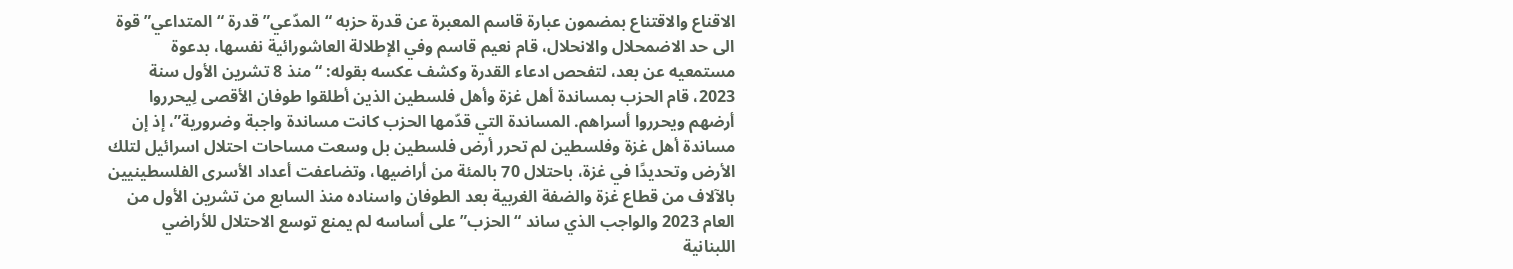الاقناع والاقتناع بمضمون عبارة قاسم المعبرة عن قدرة حزبه “المدّعي” قدرة “المتداعي” قوة الى حد الاضمحلال والانحلال، قام نعيم قاسم وفي الإطلالة العاشورائية نفسها، بدعوة مستمعيه عن بعد، لتفحص ادعاء القدرة وكشف عكسه بقوله: “منذ 8 تشرين الأول سنة 2023، قام الحزب بمساندة أهل غزة وأهل فلسطين الذين أطلقوا طوفان الأقصى لِيحرروا أرضهم ويحرروا أسراهم. المساندة التي قدّمها الحزب كانت مساندة واجبة وضرورية”، إذ إن مساندة أهل غزة وفلسطين لم تحرر أرض فلسطين بل وسعت مساحات احتلال اسرائيل لتلك الأرض وتحديدًا في غزة، باحتلال 70 بالمئة من أراضيها، وتضاعفت أعداد الأسرى الفلسطينيين بالآلاف من قطاع غزة والضفة الغربية بعد الطوفان واسناده منذ السابع من تشرين الأول من العام 2023 والواجب الذي ساند “الحزب” على أساسه لم يمنع توسع الاحتلال للأراضي اللبنانية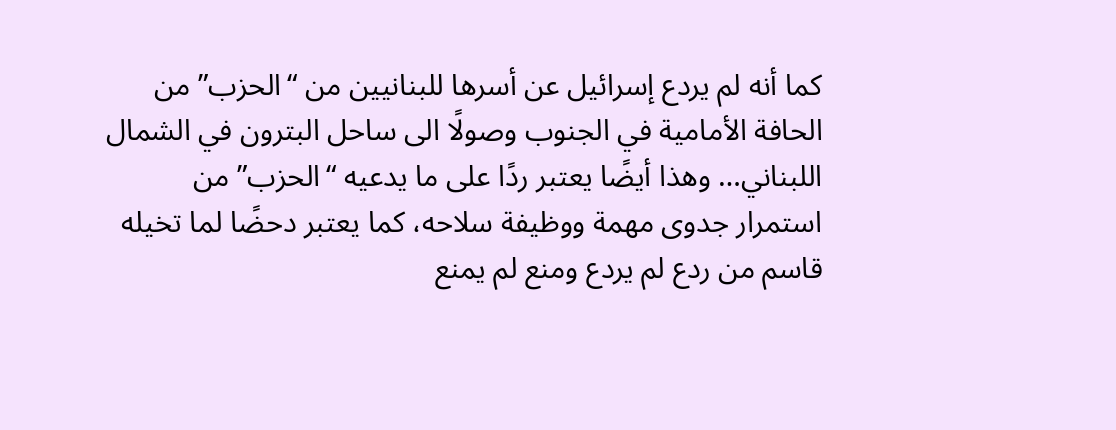كما أنه لم يردع إسرائيل عن أسرها للبنانيين من “الحزب” من الحافة الأمامية في الجنوب وصولًا الى ساحل البترون في الشمال اللبناني… وهذا أيضًا يعتبر ردًا على ما يدعيه “الحزب” من استمرار جدوى مهمة ووظيفة سلاحه، كما يعتبر دحضًا لما تخيله قاسم من ردع لم يردع ومنع لم يمنع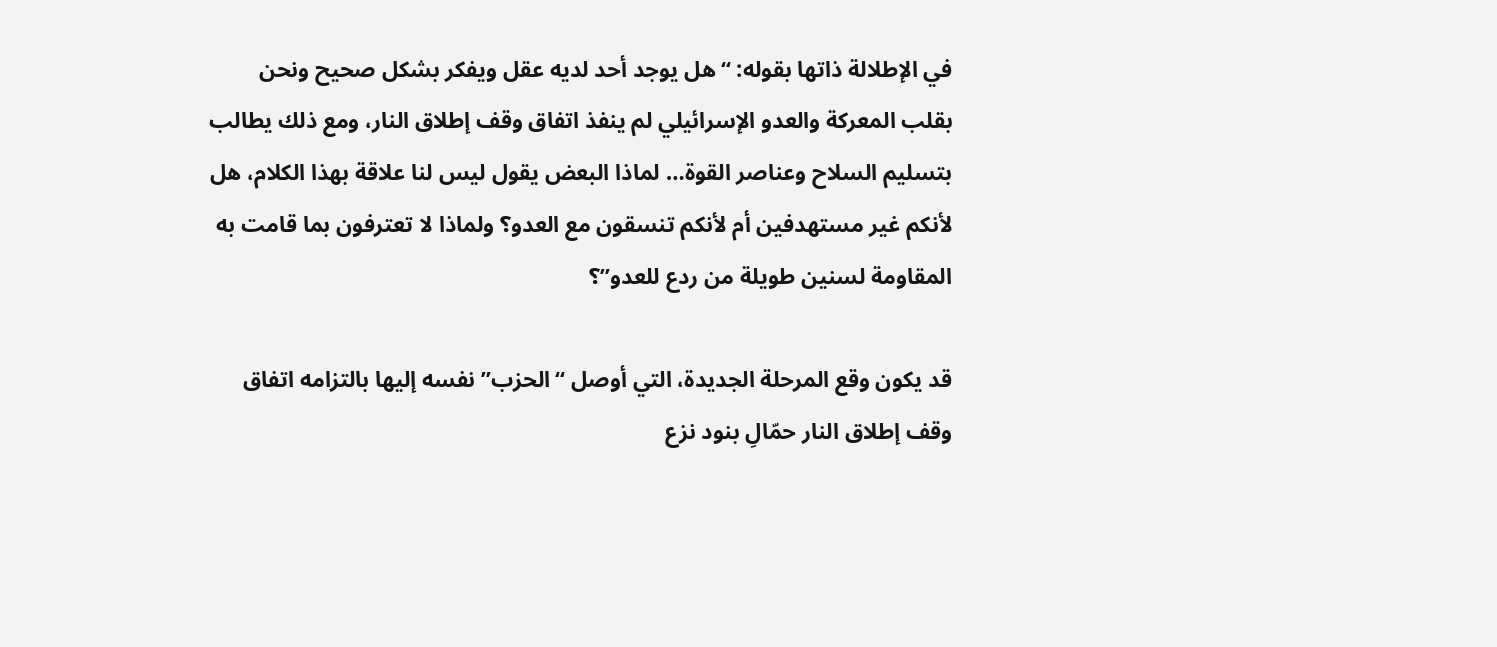في الإطلالة ذاتها بقوله: “هل يوجد أحد لديه عقل ويفكر بشكل صحيح ونحن بقلب المعركة والعدو الإسرائيلي لم ينفذ اتفاق وقف إطلاق النار، ومع ذلك يطالب بتسليم السلاح وعناصر القوة… لماذا البعض يقول ليس لنا علاقة بهذا الكلام، هل لأنكم غير مستهدفين أم لأنكم تنسقون مع العدو؟ ولماذا لا تعترفون بما قامت به المقاومة لسنين طويلة من ردع للعدو”؟

قد يكون وقع المرحلة الجديدة، التي أوصل “الحزب” نفسه إليها بالتزامه اتفاق وقف إطلاق النار حمّالِ بنود نزع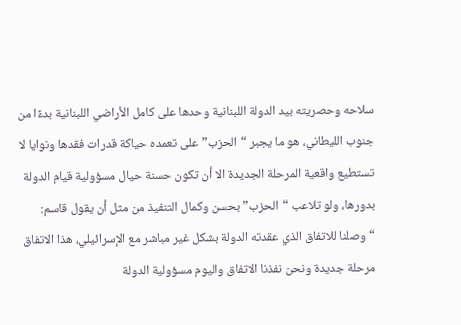سلاحه وحصريته بيد الدولة اللبنانية وحدها على كامل الأراضي اللبنانية بدءًا من جنوب الليطاني، هو ما يجبر “الحزب” على تعمده حياكة قدرات فقدها ونوايا لا تستطيع واقعية المرحلة الجديدة الا أن تكون حسنة حيال مسؤولية قيام الدولة بدورها، ولو تلاعب “الحزب” بحسن وكمال التنفيذ من مثل أن يقول قاسم:  “وصلنا للاتفاق الذي عقدته الدولة بشكل غير مباشر مع الإسرائيلي، هذا الاتفاق مرحلة جديدة ونحن نفذنا الاتفاق واليوم مسؤولية الدولة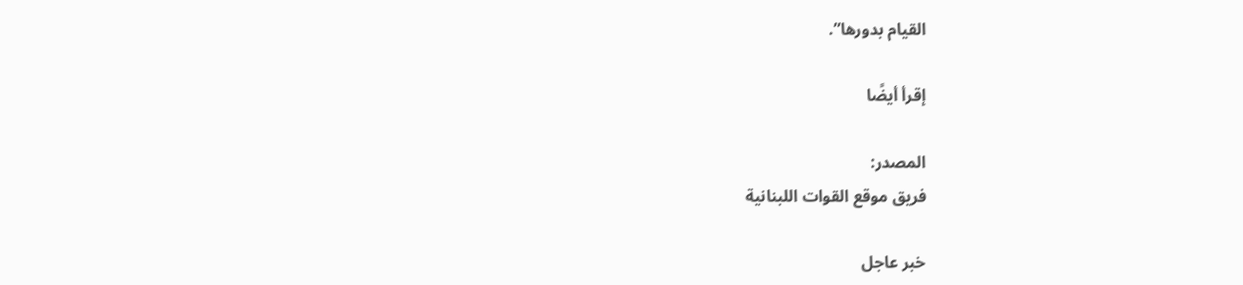القيام بدورها”.

إقرأ أيضًا

المصدر:
فريق موقع القوات اللبنانية

خبر عاجل